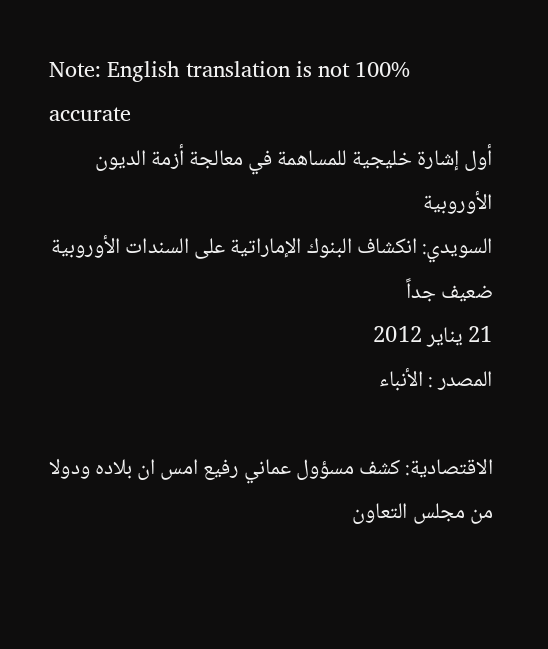Note: English translation is not 100% accurate
أول إشارة خليجية للمساهمة في معالجة أزمة الديون الأوروبية
السويدي: انكشاف البنوك الإماراتية على السندات الأوروبية ضعيف جداً
21 يناير 2012
المصدر : الأنباء

الاقتصادية: كشف مسؤول عماني رفيع امس ان بلاده ودولا من مجلس التعاون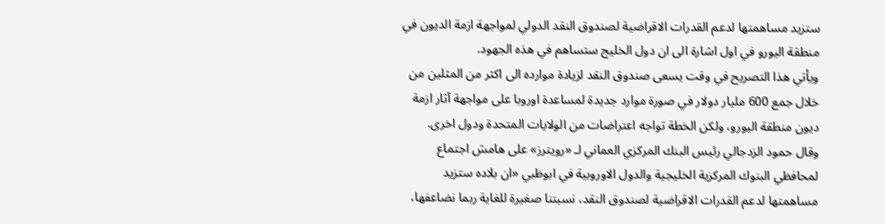ستزيد مساهمتها لدعم القدرات الاقراضية لصندوق النقد الدولي لمواجهة ازمة الديون في منطقة اليورو في اول اشارة الى ان دول الخليج ستساهم في هذه الجهود.
ويأتي هذا التصريح في وقت يسعى صندوق النقد لزيادة موارده الى اكثر من المثلين من خلال جمع 600 مليار دولار في صورة موارد جديدة لمساعدة اوروبا على مواجهة آثار ازمة ديون منطقة اليورو، ولكن الخطة تواجه اعتراضات من الولايات المتحدة ودول اخرى.
وقال حمود الزدجالي رئيس البنك المركزي العماني لـ «رويترز» على هامش اجتماع لمحافظي البنوك المركزية الخليجية والدول الاوروبية في ابوظبي «ان بلاده ستزيد مساهمتها لدعم القدرات الاقراضية لصندوق النقد، نسبتنا صغيرة للغاية ربما نضاعفها،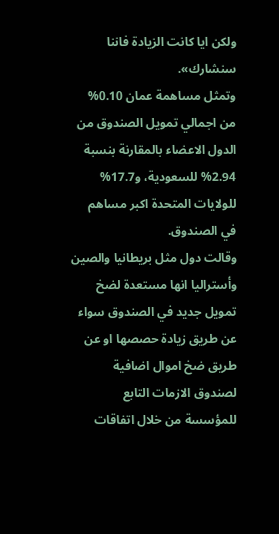ولكن ايا كانت الزيادة فاننا سنشارك».
وتمثل مساهمة عمان 0.10% من اجمالي تمويل الصندوق من الدول الاعضاء بالمقارنة بنسبة 2.94% للسعودية، و17.7% للولايات المتحدة اكبر مساهم في الصندوق.
وقالت دول مثل بريطانيا والصين وأستراليا انها مستعدة لضخ تمويل جديد في الصندوق سواء عن طريق زيادة حصصها او عن طريق ضخ اموال اضافية لصندوق الازمات التابع للمؤسسة من خلال اتفاقات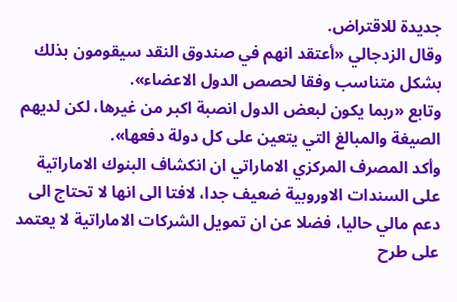جديدة للاقتراض.
وقال الزدجالي «أعتقد انهم في صندوق النقد سيقومون بذلك بشكل متناسب وفقا لحصص الدول الاعضاء».
وتابع «ربما يكون لبعض الدول انصبة اكبر من غيرها، لكن لديهم الصيغة والمبالغ التي يتعين على كل دولة دفعها».
وأكد المصرف المركزي الاماراتي ان انكشاف البنوك الاماراتية على السندات الاوروبية ضعيف جدا، لافتا الى انها لا تحتاج الى دعم مالي حاليا، فضلا عن ان تمويل الشركات الاماراتية لا يعتمد على طرح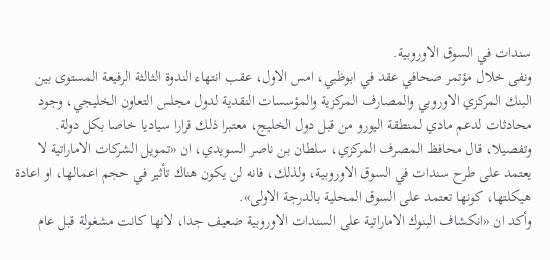سندات في السوق الاوروبية.
ونفى خلال مؤتمر صحافي عقد في ابوظبي، امس الاول، عقب انتهاء الندوة الثالثة الرفيعة المستوى بين البنك المركزي الاوروبي والمصارف المركزية والمؤسسات النقدية لدول مجلس التعاون الخليجي، وجود محادثات لدعم مادي لمنطقة اليورو من قبل دول الخليج، معتبرا ذلك قرارا سياديا خاصا بكل دولة.
وتفصيلا، قال محافظ المصرف المركزي، سلطان بن ناصر السويدي، ان «تمويل الشركات الاماراتية لا يعتمد على طرح سندات في السوق الاوروبية، ولذلك، فانه لن يكون هناك تأثير في حجم اعمالها، او اعادة هيكلتها، كونها تعتمد على السوق المحلية بالدرجة الاولى».
وأكد ان «انكشاف البنوك الاماراتية على السندات الاوروبية ضعيف جدا، لانها كانت مشغولة قبل عام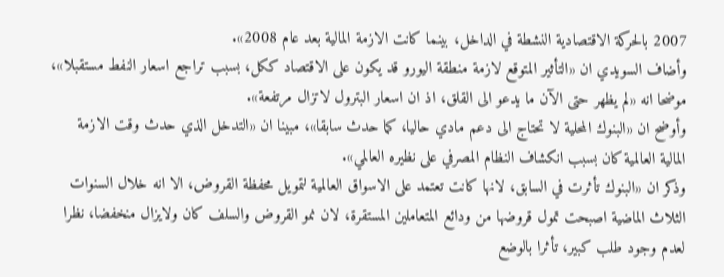2007 بالحركة الاقتصادية النشطة في الداخل، بينما كانت الازمة المالية بعد عام 2008».
وأضاف السويدي ان «التأثير المتوقع لازمة منطقة اليورو قد يكون على الاقتصاد ككل، بسبب تراجع اسعار النفط مستقبلا»، موضحا انه «لم يظهر حتى الآن ما يدعو الى القلق، اذ ان اسعار البترول لاتزال مرتفعة».
وأوضح ان «البنوك المحلية لا تحتاج الى دعم مادي حاليا، كما حدث سابقا»، مبينا ان «التدخل الذي حدث وقت الازمة المالية العالمية كان بسبب انكشاف النظام المصرفي على نظيره العالمي».
وذكر ان «البنوك تأثرت في السابق، لانها كانت تعتمد على الاسواق العالمية لتمويل محفظة القروض، الا انه خلال السنوات الثلاث الماضية اصبحت تمول قروضها من ودائع المتعاملين المستقرة، لان نمو القروض والسلف كان ولايزال منخفضا، نظرا لعدم وجود طلب كبير، تأثرا بالوضع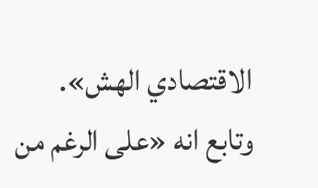الاقتصادي الهش».
وتابع انه «على الرغم من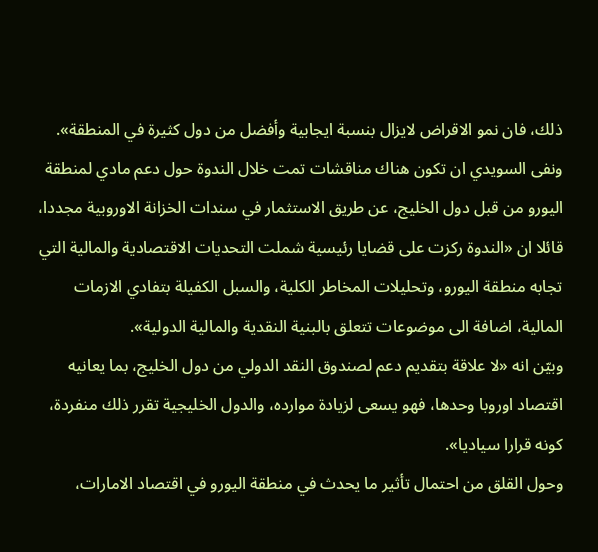ذلك، فان نمو الاقراض لايزال بنسبة ايجابية وأفضل من دول كثيرة في المنطقة».
ونفى السويدي ان تكون هناك مناقشات تمت خلال الندوة حول دعم مادي لمنطقة اليورو من قبل دول الخليج، عن طريق الاستثمار في سندات الخزانة الاوروبية مجددا، قائلا ان «الندوة ركزت على قضايا رئيسية شملت التحديات الاقتصادية والمالية التي تجابه منطقة اليورو، وتحليلات المخاطر الكلية، والسبل الكفيلة بتفادي الازمات المالية، اضافة الى موضوعات تتعلق بالبنية النقدية والمالية الدولية».
وبيّن انه «لا علاقة بتقديم دعم لصندوق النقد الدولي من دول الخليج، بما يعانيه اقتصاد اوروبا وحدها، فهو يسعى لزيادة موارده، والدول الخليجية تقرر ذلك منفردة، كونه قرارا سياديا».
وحول القلق من احتمال تأثير ما يحدث في منطقة اليورو في اقتصاد الامارات،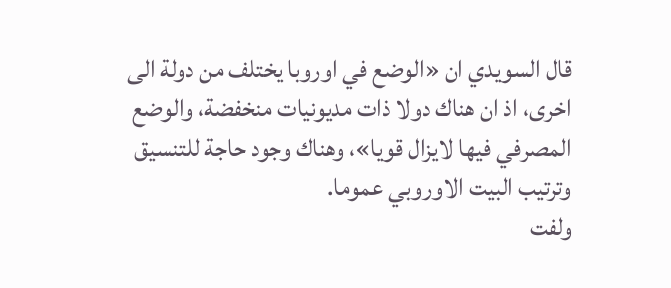قال السويدي ان «الوضع في اوروبا يختلف من دولة الى اخرى، اذ ان هناك دولا ذات مديونيات منخفضة، والوضع المصرفي فيها لايزال قويا»، وهناك وجود حاجة للتنسيق وترتيب البيت الاوروبي عموما.
ولفت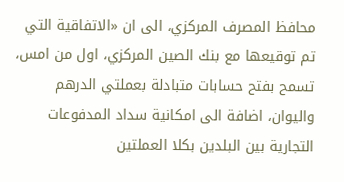محافظ المصرف المركزي، الى ان «الاتفاقية التي تم توقيعها مع بنك الصين المركزي، اول من امس، تسمح بفتح حسابات متبادلة بعملتي الدرهم واليوان، اضافة الى امكانية سداد المدفوعات التجارية بين البلدين بكلا العملتين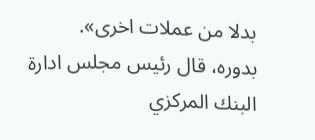بدلا من عملات اخرى».
بدوره، قال رئيس مجلس ادارة البنك المركزي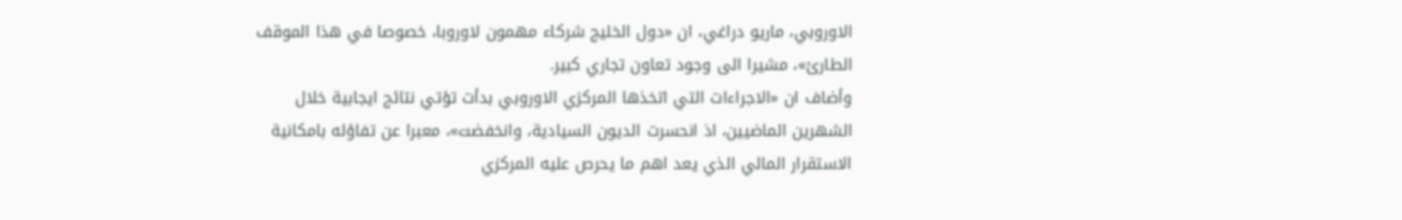الاوروبي، ماريو دراغي، ان «دول الخليج شركاء مهمون لاوروبا، خصوصا في هذا الموقف الطارئ»، مشيرا الى وجود تعاون تجاري كبير.
وأضاف ان «الاجراءات التي اتخذها المركزي الاوروبي بدأت تؤتي نتائج ايجابية خلال الشهرين الماضيين، اذ انحسرت الديون السيادية، وانخفضت»، معبرا عن تفاؤله بامكانية الاستقرار المالي الذي يعد اهم ما يحرص عليه المركزي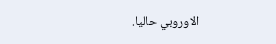الاوروبي حاليا.